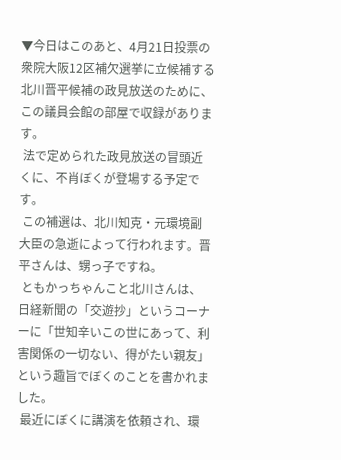▼今日はこのあと、4月21日投票の衆院大阪12区補欠選挙に立候補する北川晋平候補の政見放送のために、この議員会館の部屋で収録があります。
 法で定められた政見放送の冒頭近くに、不肖ぼくが登場する予定です。
 この補選は、北川知克・元環境副大臣の急逝によって行われます。晋平さんは、甥っ子ですね。
 ともかっちゃんこと北川さんは、日経新聞の「交遊抄」というコーナーに「世知辛いこの世にあって、利害関係の一切ない、得がたい親友」という趣旨でぼくのことを書かれました。
 最近にぼくに講演を依頼され、環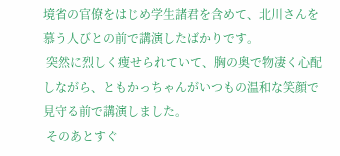境省の官僚をはじめ学生諸君を含めて、北川さんを慕う人びとの前で講演したばかりです。
 突然に烈しく痩せられていて、胸の奥で物凄く心配しながら、ともかっちゃんがいつもの温和な笑顔で見守る前で講演しました。
 そのあとすぐ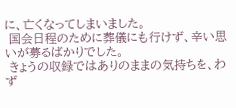に、亡くなってしまいました。
 国会日程のために葬儀にも行けず、辛い思いが募るばかりでした。
 きょうの収録ではありのままの気持ちを、わず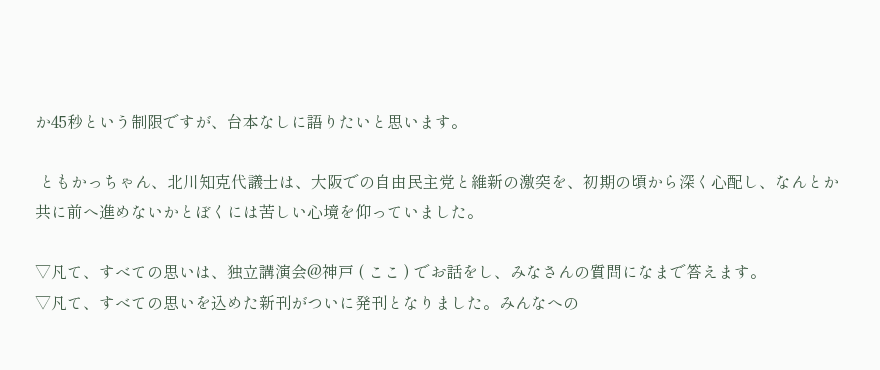か45秒という制限ですが、台本なしに語りたいと思います。

 ともかっちゃん、北川知克代議士は、大阪での自由民主党と維新の激突を、初期の頃から深く心配し、なんとか共に前へ進めないかとぼくには苦しい心境を仰っていました。

▽凡て、すべての思いは、独立講演会@神戸 ( ここ ) でお話をし、みなさんの質問になまで答えます。
▽凡て、すべての思いを込めた新刊がついに発刊となりました。みんなへの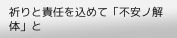祈りと責任を込めて「不安ノ解体」と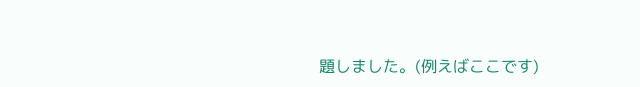題しました。(例えばここです)